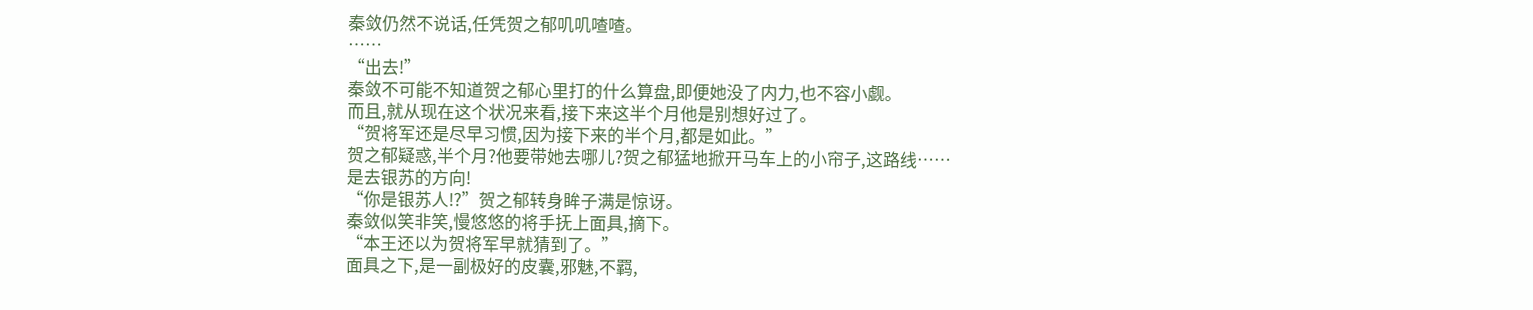秦敛仍然不说话,任凭贺之郁叽叽喳喳。
……
“出去!”
秦敛不可能不知道贺之郁心里打的什么算盘,即便她没了内力,也不容小觑。
而且,就从现在这个状况来看,接下来这半个月他是别想好过了。
“贺将军还是尽早习惯,因为接下来的半个月,都是如此。”
贺之郁疑惑,半个月?他要带她去哪儿?贺之郁猛地掀开马车上的小帘子,这路线……
是去银苏的方向!
“你是银苏人!?”贺之郁转身眸子满是惊讶。
秦敛似笑非笑,慢悠悠的将手抚上面具,摘下。
“本王还以为贺将军早就猜到了。”
面具之下,是一副极好的皮囊,邪魅,不羁,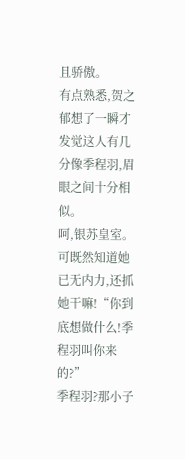且骄傲。
有点熟悉,贺之郁想了一瞬才发觉这人有几分像季程羽,眉眼之间十分相似。
呵,银苏皇室。
可既然知道她已无内力,还抓她干嘛!“你到底想做什么!季程羽叫你来的?”
季程羽?那小子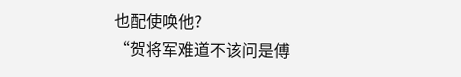也配使唤他?
“贺将军难道不该问是傅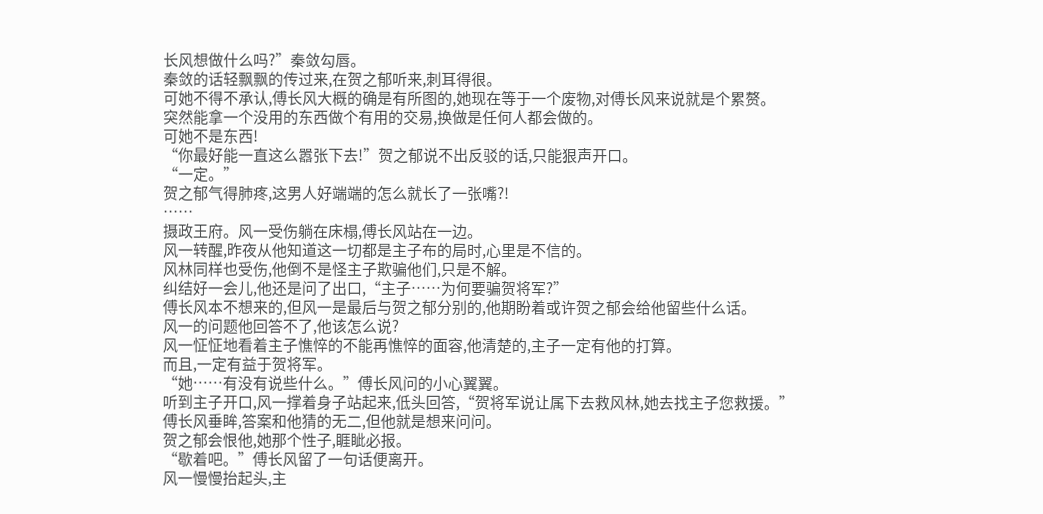长风想做什么吗?”秦敛勾唇。
秦敛的话轻飘飘的传过来,在贺之郁听来,刺耳得很。
可她不得不承认,傅长风大概的确是有所图的,她现在等于一个废物,对傅长风来说就是个累赘。
突然能拿一个没用的东西做个有用的交易,换做是任何人都会做的。
可她不是东西!
“你最好能一直这么嚣张下去!”贺之郁说不出反驳的话,只能狠声开口。
“一定。”
贺之郁气得肺疼,这男人好端端的怎么就长了一张嘴?!
……
摄政王府。风一受伤躺在床榻,傅长风站在一边。
风一转醒,昨夜从他知道这一切都是主子布的局时,心里是不信的。
风林同样也受伤,他倒不是怪主子欺骗他们,只是不解。
纠结好一会儿,他还是问了出口,“主子……为何要骗贺将军?”
傅长风本不想来的,但风一是最后与贺之郁分别的,他期盼着或许贺之郁会给他留些什么话。
风一的问题他回答不了,他该怎么说?
风一怔怔地看着主子憔悴的不能再憔悴的面容,他清楚的,主子一定有他的打算。
而且,一定有益于贺将军。
“她……有没有说些什么。”傅长风问的小心翼翼。
听到主子开口,风一撑着身子站起来,低头回答,“贺将军说让属下去救风林,她去找主子您救援。”
傅长风垂眸,答案和他猜的无二,但他就是想来问问。
贺之郁会恨他,她那个性子,睚眦必报。
“歇着吧。”傅长风留了一句话便离开。
风一慢慢抬起头,主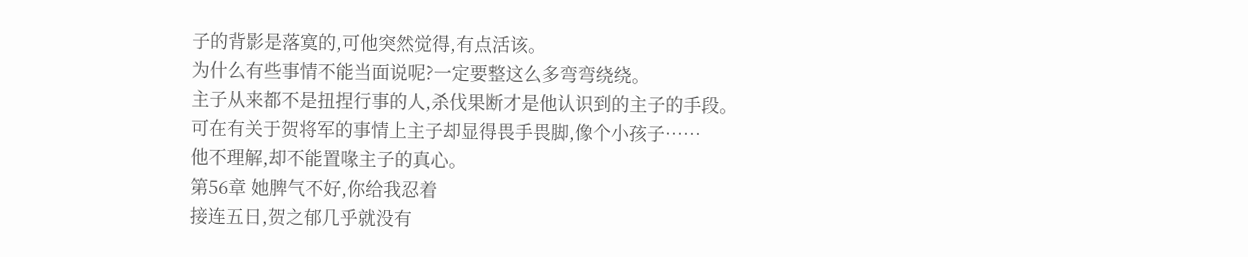子的背影是落寞的,可他突然觉得,有点活该。
为什么有些事情不能当面说呢?一定要整这么多弯弯绕绕。
主子从来都不是扭捏行事的人,杀伐果断才是他认识到的主子的手段。
可在有关于贺将军的事情上主子却显得畏手畏脚,像个小孩子……
他不理解,却不能置喙主子的真心。
第56章 她脾气不好,你给我忍着
接连五日,贺之郁几乎就没有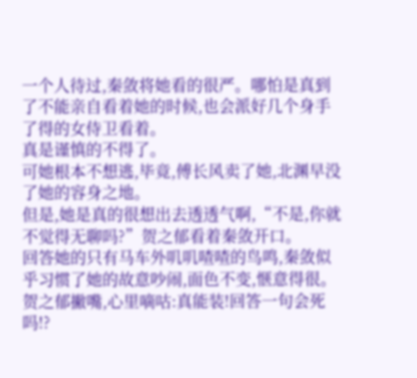一个人待过,秦敛将她看的很严。哪怕是真到了不能亲自看着她的时候,也会派好几个身手了得的女侍卫看着。
真是谨慎的不得了。
可她根本不想逃,毕竟,傅长风卖了她,北渊早没了她的容身之地。
但是,她是真的很想出去透透气啊,“不是,你就不觉得无聊吗?”贺之郁看着秦敛开口。
回答她的只有马车外叽叽喳喳的鸟鸣,秦敛似乎习惯了她的故意吵闹,面色不变,惬意得很。
贺之郁撇嘴,心里嘀咕:真能装!回答一句会死吗!?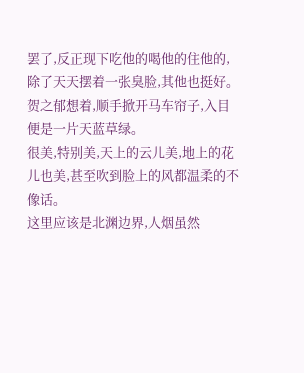罢了,反正现下吃他的喝他的住他的,除了天天摆着一张臭脸,其他也挺好。
贺之郁想着,顺手掀开马车帘子,入目便是一片天蓝草绿。
很美,特别美,天上的云儿美,地上的花儿也美,甚至吹到脸上的风都温柔的不像话。
这里应该是北渊边界,人烟虽然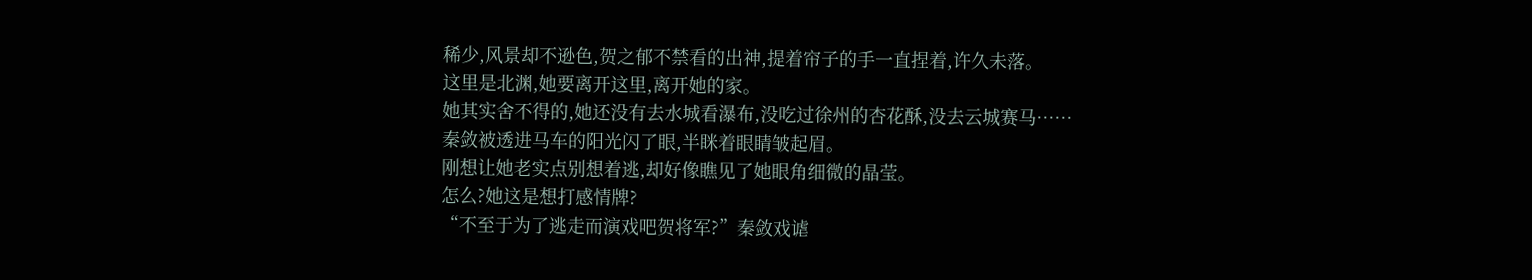稀少,风景却不逊色,贺之郁不禁看的出神,提着帘子的手一直捏着,许久未落。
这里是北渊,她要离开这里,离开她的家。
她其实舍不得的,她还没有去水城看瀑布,没吃过徐州的杏花酥,没去云城赛马……
秦敛被透进马车的阳光闪了眼,半眯着眼睛皱起眉。
刚想让她老实点别想着逃,却好像瞧见了她眼角细微的晶莹。
怎么?她这是想打感情牌?
“不至于为了逃走而演戏吧贺将军?”秦敛戏谑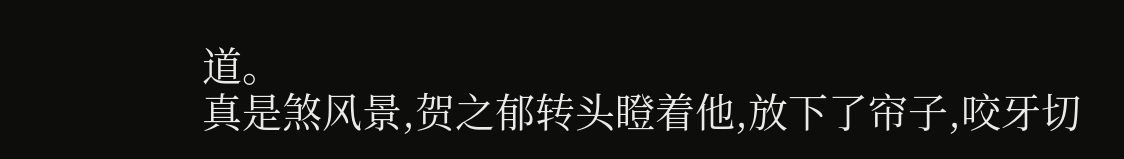道。
真是煞风景,贺之郁转头瞪着他,放下了帘子,咬牙切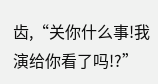齿,“关你什么事!我演给你看了吗!?”